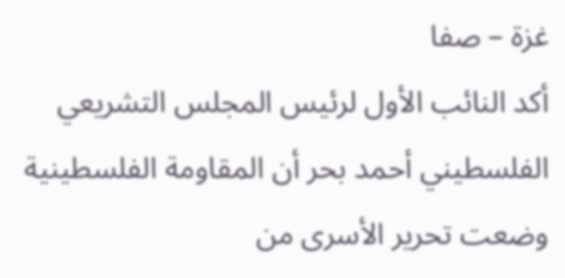غزة – صفا
أكد النائب الأول لرئيس المجلس التشريعي الفلسطيني أحمد بحر أن المقاومة الفلسطينية وضعت تحرير الأسرى من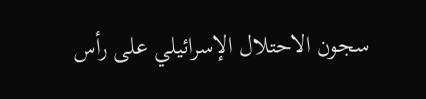سجون الاحتلال الإسرائيلي على رأس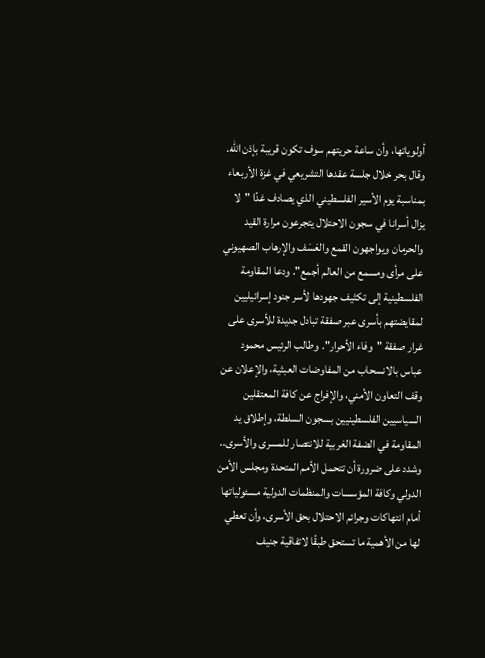أولوياتها، وأن ساعة حريتهم سوف تكون قريبة بإذن الله. وقال بحر خلال جلسة عقدها التشريعي في غزة الأربعاء بمناسبة يوم الأسير الفلسطيني الذي يصادف غدًا "لا يزال أسرانا في سجون الاحتلال يتجرعون مرارة القيد والحرمان ويواجهون القمع والعَسَف والإرهاب الصهيوني على مرأى ومسمع من العالم أجمع". ودعا المقاومة الفلسطينية إلى تكثيف جهودها لأسر جنود إسرائيليين لمقايضتهم بأسرى عبر صفقة تبادل جديدة للأسرى على غرار صفقة "وفاء الأحرار". وطالب الرئيس محمود عباس بالانسحاب من المفاوضات العبثية، والإعلان عن وقف التعاون الأمني، والإفراج عن كافة المعتقلين السياسيين الفلسطينيين بسجون السلطة، وإطلاق يد المقاومة في الضفة الغربية للانتصار للمسرى والأسرى.. وشدد على ضرورة أن تتحمل الأمم المتحدة ومجلس الأمن الدولي وكافة المؤسسات والمنظمات الدولية مسئولياتها أمام انتهاكات وجرائم الاحتلال بحق الأسرى، وأن تعطي لها من الأهمية ما تستحق طبقًا لاتفاقية جنيف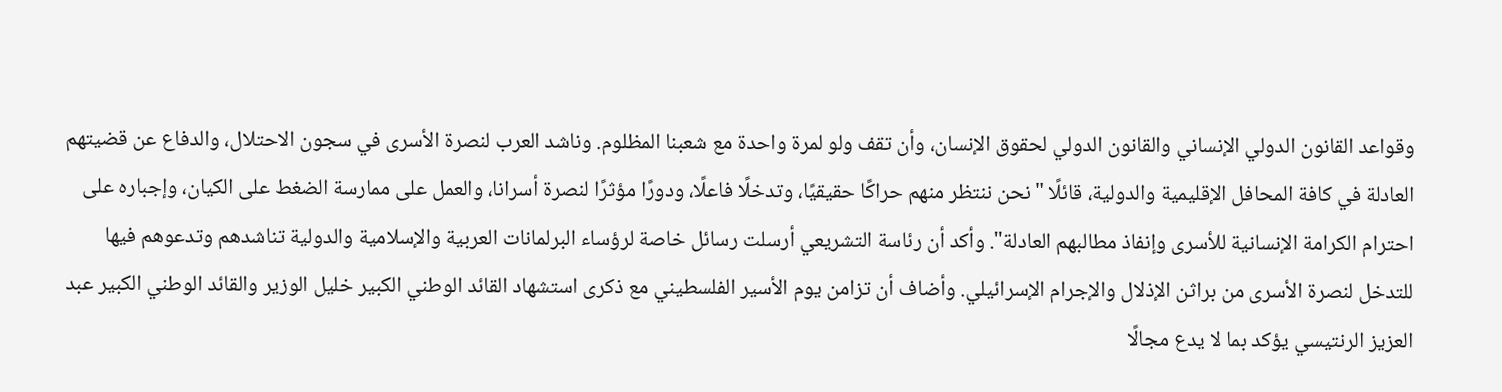وقواعد القانون الدولي الإنساني والقانون الدولي لحقوق الإنسان، وأن تقف ولو لمرة واحدة مع شعبنا المظلوم. وناشد العرب لنصرة الأسرى في سجون الاحتلال، والدفاع عن قضيتهم العادلة في كافة المحافل الإقليمية والدولية، قائلًا "نحن ننتظر منهم حراكًا حقيقيًا، وتدخلًا فاعلًا، ودورًا مؤثرًا لنصرة أسرانا، والعمل على ممارسة الضغط على الكيان، وإجباره على احترام الكرامة الإنسانية للأسرى وإنفاذ مطالبهم العادلة". وأكد أن رئاسة التشريعي أرسلت رسائل خاصة لرؤساء البرلمانات العربية والإسلامية والدولية تناشدهم وتدعوهم فيها للتدخل لنصرة الأسرى من براثن الإذلال والإجرام الإسرائيلي. وأضاف أن تزامن يوم الأسير الفلسطيني مع ذكرى استشهاد القائد الوطني الكبير خليل الوزير والقائد الوطني الكبير عبد العزيز الرنتيسي يؤكد بما لا يدع مجالًا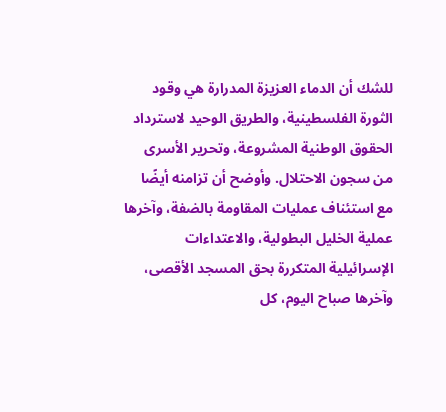للشك أن الدماء العزيزة المدرارة هي وقود الثورة الفلسطينية، والطريق الوحيد لاسترداد الحقوق الوطنية المشروعة، وتحرير الأسرى من سجون الاحتلال. وأوضح أن تزامنه أيضًا مع استئناف عمليات المقاومة بالضفة، وآخرها عملية الخليل البطولية، والاعتداءات الإسرائيلية المتكررة بحق المسجد الأقصى، وآخرها صباح اليوم، كل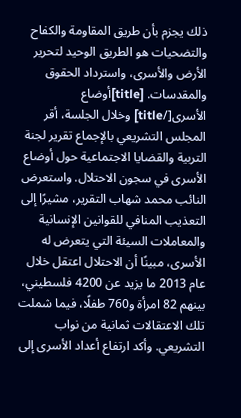ذلك يجزم بأن طريق المقاومة والكفاح والتضحيات هو الطريق الوحيد لتحرير الأرض والأسرى، واسترداد الحقوق والمقدسات. [title]أوضاع الأسرى[/title] وخلال الجلسة، أقر المجلس التشريعي بالإجماع تقرير لجنة التربية والقضايا الاجتماعية حول أوضاع الأسرى في سجون الاحتلال. واستعرض النائب محمد شهاب التقرير، مشيرًا إلى التعذيب المنافي للقوانين الإنسانية والمعاملات السيئة التي يتعرض له الأسرى، مبينًا أن الاحتلال اعتقل خلال عام 2013 ما يزيد عن 4200 فلسطيني، بينهم 82 امرأة و760 طفلًا، فيما شملت تلك الاعتقالات ثمانية من نواب التشريعي. وأكد ارتفاع أعداد الأسرى إلى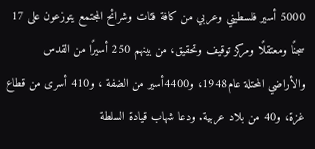5000 أسير فلسطيني وعربي من كافة فئات وشرائح المجتمع يتوزعون على 17 سجنًا ومعتقلًا ومركز توقيف وتحقيق، من بينهم 250 أسيرًا من القدس والأراضي المحتلة عام1948، و4400أسير من الضفة ، و410 أسرى من قطاع غزة، و40 من بلاد عربية. ودعا شهاب قيادة السلطة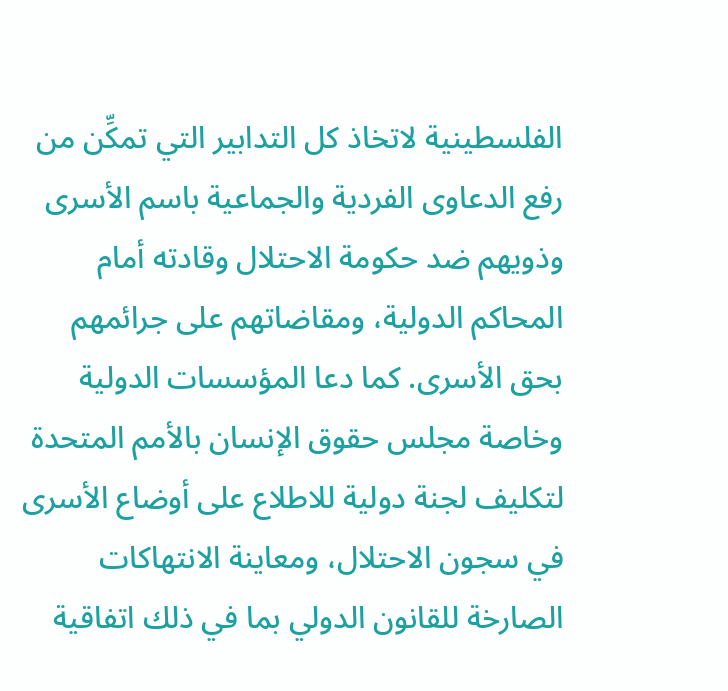الفلسطينية لاتخاذ كل التدابير التي تمكِّن من رفع الدعاوى الفردية والجماعية باسم الأسرى وذويهم ضد حكومة الاحتلال وقادته أمام المحاكم الدولية، ومقاضاتهم على جرائمهم بحق الأسرى. كما دعا المؤسسات الدولية وخاصة مجلس حقوق الإنسان بالأمم المتحدة لتكليف لجنة دولية للاطلاع على أوضاع الأسرى في سجون الاحتلال، ومعاينة الانتهاكات الصارخة للقانون الدولي بما في ذلك اتفاقية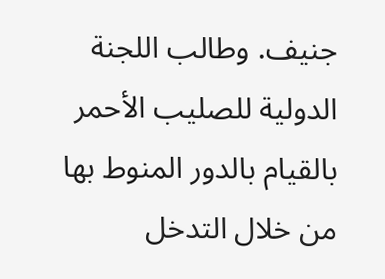جنيف. وطالب اللجنة الدولية للصليب الأحمر بالقيام بالدور المنوط بها من خلال التدخل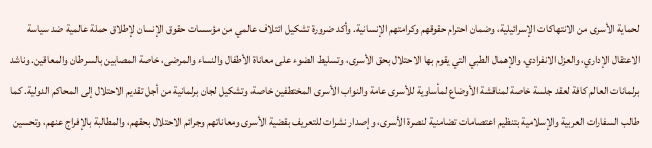لحماية الأسرى من الانتهاكات الإسرائيلية، وضمان احترام حقوقهم وكرامتهم الإنسانية. وأكد ضرورة تشكيل ائتلاف عالمي من مؤسسات حقوق الإنسان لإطلاق حملة عالمية ضد سياسة الاعتقال الإداري، والعزل الانفرادي، والإهمال الطبي التي يقوم بها الاحتلال بحق الأسرى، وتسليط الضوء على معاناة الأطفال والنساء والمرضى، خاصة المصابين بالسرطان والمعاقين. وناشد برلمانات العالم كافة لعقد جلسة خاصة لمناقشة الأوضاع لمأساوية للأسرى عامة والنواب الأسرى المختطفين خاصة، وتشكيل لجان برلمانية من أجل تقديم الاحتلال إلى المحاكم الدولية. كما طالب السفارات العربية والإسلامية بتنظيم اعتصامات تضامنية لنصرة الأسرى، وإصدار نشرات للتعريف بقضية الأسرى ومعاناتهم وجرائم الاحتلال بحقهم، والمطالبة بالإفراج عنهم، وتحسين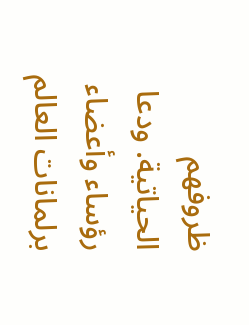ظروفهم الحياتية. ودعا رؤساء وأعضاء برلمانات العالم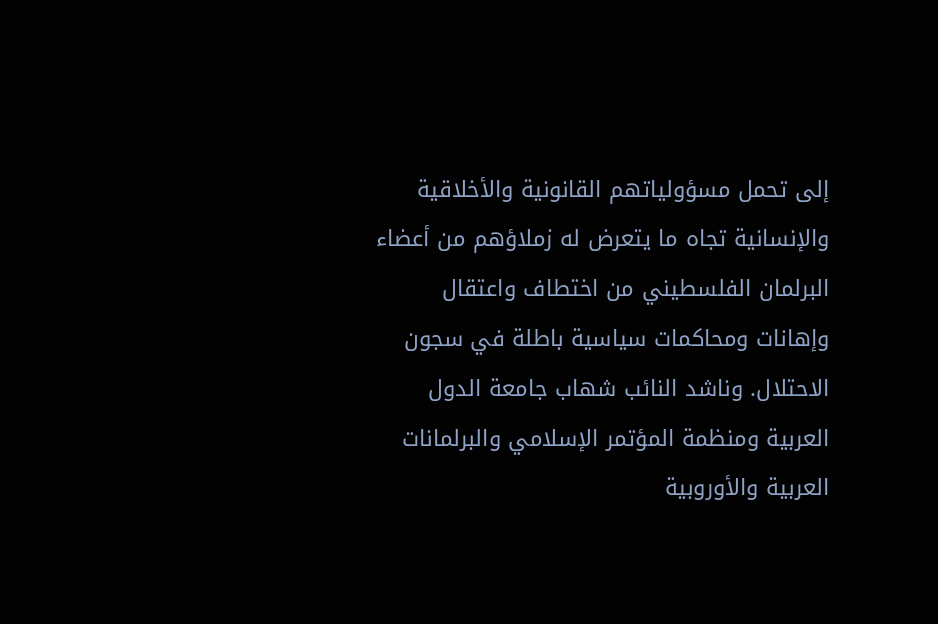إلى تحمل مسؤولياتهم القانونية والأخلاقية والإنسانية تجاه ما يتعرض له زملاؤهم من أعضاء البرلمان الفلسطيني من اختطاف واعتقال وإهانات ومحاكمات سياسية باطلة في سجون الاحتلال. وناشد النائب شهاب جامعة الدول العربية ومنظمة المؤتمر الإسلامي والبرلمانات العربية والأوروبية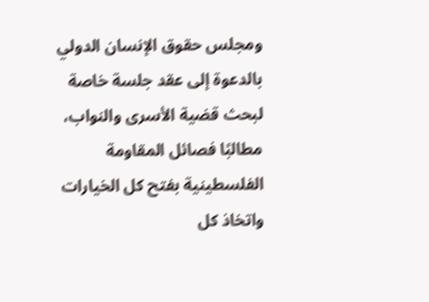ومجلس حقوق الإنسان الدولي بالدعوة إلى عقد جلسة خاصة لبحث قضية الأسرى والنواب، مطالبًا فصائل المقاومة الفلسطينية بفتح كل الخيارات واتخاذ كل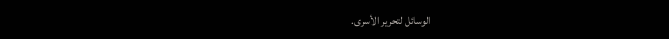الوسائل لتحرير الأسرى.